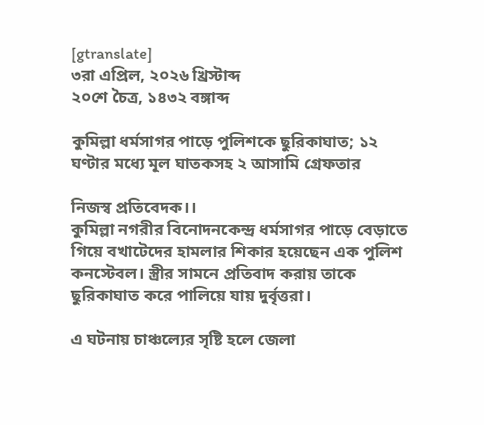[gtranslate]
৩রা এপ্রিল, ২০২৬ খ্রিস্টাব্দ
২০শে চৈত্র, ১৪৩২ বঙ্গাব্দ

কুমিল্লা ধর্মসাগর পাড়ে পুলিশকে ছুরিকাঘাত; ১২ ঘণ্টার মধ্যে মূল ঘাতকসহ ২ আসামি গ্রেফতার

নিজস্ব প্রতিবেদক।।
কুমিল্লা নগরীর বিনোদনকেন্দ্র ধর্মসাগর পাড়ে বেড়াতে গিয়ে বখাটেদের হামলার শিকার হয়েছেন এক পুলিশ কনস্টেবল। স্ত্রীর সামনে প্রতিবাদ করায় তাকে ছুরিকাঘাত করে পালিয়ে যায় দুর্বৃত্তরা।

এ ঘটনায় চাঞ্চল্যের সৃষ্টি হলে জেলা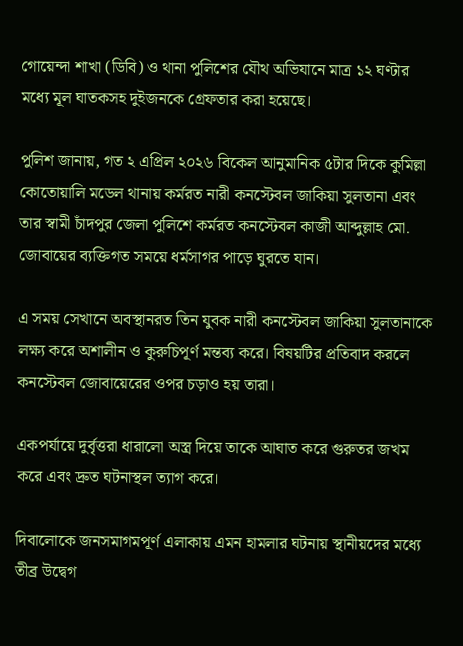গোয়েন্দা শাখা (ডিবি) ও থানা পুলিশের যৌথ অভিযানে মাত্র ১২ ঘণ্টার মধ্যে মূল ঘাতকসহ দুইজনকে গ্রেফতার করা হয়েছে।

পুলিশ জানায়, গত ২ এপ্রিল ২০২৬ বিকেল আনুমানিক ৫টার দিকে কুমিল্লা কোতোয়ালি মডেল থানায় কর্মরত নারী কনস্টেবল জাকিয়া সুলতানা এবং তার স্বামী চাঁদপুর জেলা পুলিশে কর্মরত কনস্টেবল কাজী আব্দুল্লাহ মো. জোবায়ের ব্যক্তিগত সময়ে ধর্মসাগর পাড়ে ঘুরতে যান।

এ সময় সেখানে অবস্থানরত তিন যুবক নারী কনস্টেবল জাকিয়া সুলতানাকে লক্ষ্য করে অশালীন ও কুরুচিপূর্ণ মন্তব্য করে। বিষয়টির প্রতিবাদ করলে কনস্টেবল জোবায়েরের ওপর চড়াও হয় তারা।

একপর্যায়ে দুর্বৃত্তরা ধারালো অস্ত্র দিয়ে তাকে আঘাত করে গুরুতর জখম করে এবং দ্রুত ঘটনাস্থল ত্যাগ করে।

দিবালোকে জনসমাগমপূর্ণ এলাকায় এমন হামলার ঘটনায় স্থানীয়দের মধ্যে তীব্র উদ্বেগ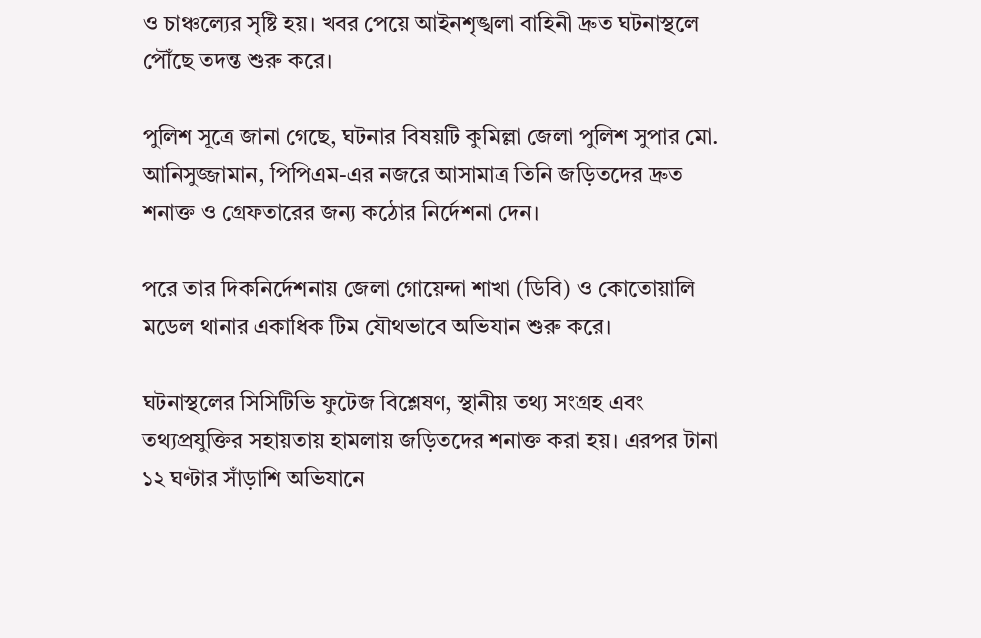ও চাঞ্চল্যের সৃষ্টি হয়। খবর পেয়ে আইনশৃঙ্খলা বাহিনী দ্রুত ঘটনাস্থলে পৌঁছে তদন্ত শুরু করে।

পুলিশ সূত্রে জানা গেছে, ঘটনার বিষয়টি কুমিল্লা জেলা পুলিশ সুপার মো. আনিসুজ্জামান, পিপিএম-এর নজরে আসামাত্র তিনি জড়িতদের দ্রুত শনাক্ত ও গ্রেফতারের জন্য কঠোর নির্দেশনা দেন।

পরে তার দিকনির্দেশনায় জেলা গোয়েন্দা শাখা (ডিবি) ও কোতোয়ালি মডেল থানার একাধিক টিম যৌথভাবে অভিযান শুরু করে।

ঘটনাস্থলের সিসিটিভি ফুটেজ বিশ্লেষণ, স্থানীয় তথ্য সংগ্রহ এবং তথ্যপ্রযুক্তির সহায়তায় হামলায় জড়িতদের শনাক্ত করা হয়। এরপর টানা ১২ ঘণ্টার সাঁড়াশি অভিযানে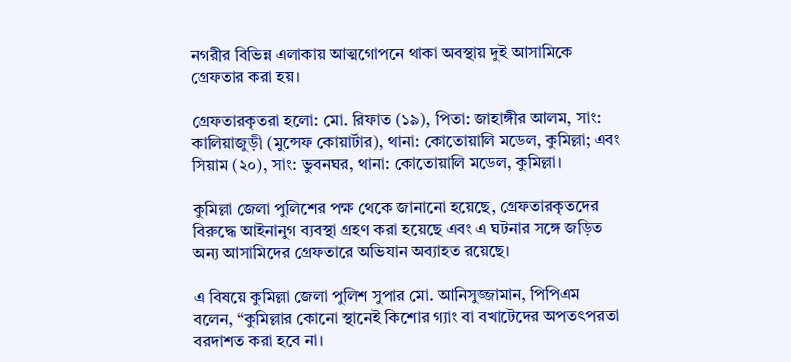নগরীর বিভিন্ন এলাকায় আত্মগোপনে থাকা অবস্থায় দুই আসামিকে গ্রেফতার করা হয়।

গ্রেফতারকৃতরা হলো: মো. রিফাত (১৯), পিতা: জাহাঙ্গীর আলম, সাং: কালিয়াজুড়ী (মুন্সেফ কোয়ার্টার), থানা: কোতোয়ালি মডেল, কুমিল্লা; এবং সিয়াম (২০), সাং: ভুবনঘর, থানা: কোতোয়ালি মডেল, কুমিল্লা।

কুমিল্লা জেলা পুলিশের পক্ষ থেকে জানানো হয়েছে, গ্রেফতারকৃতদের বিরুদ্ধে আইনানুগ ব্যবস্থা গ্রহণ করা হয়েছে এবং এ ঘটনার সঙ্গে জড়িত অন্য আসামিদের গ্রেফতারে অভিযান অব্যাহত রয়েছে।

এ বিষয়ে কুমিল্লা জেলা পুলিশ সুপার মো. আনিসুজ্জামান, পিপিএম বলেন, “কুমিল্লার কোনো স্থানেই কিশোর গ্যাং বা বখাটেদের অপতৎপরতা বরদাশত করা হবে না।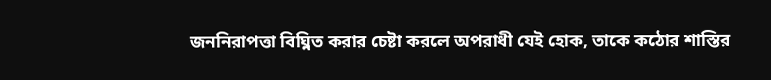জননিরাপত্তা বিঘ্নিত করার চেষ্টা করলে অপরাধী যেই হোক, তাকে কঠোর শাস্তির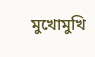মুখোমুখি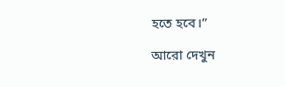হতে হবে।”

আরো দেখুন